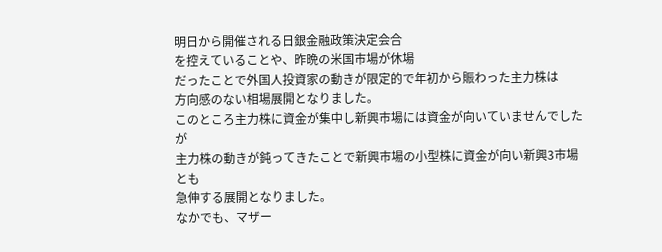明日から開催される日銀金融政策決定会合
を控えていることや、昨晩の米国市場が休場
だったことで外国人投資家の動きが限定的で年初から賑わった主力株は
方向感のない相場展開となりました。
このところ主力株に資金が集中し新興市場には資金が向いていませんでしたが
主力株の動きが鈍ってきたことで新興市場の小型株に資金が向い新興3市場とも
急伸する展開となりました。
なかでも、マザー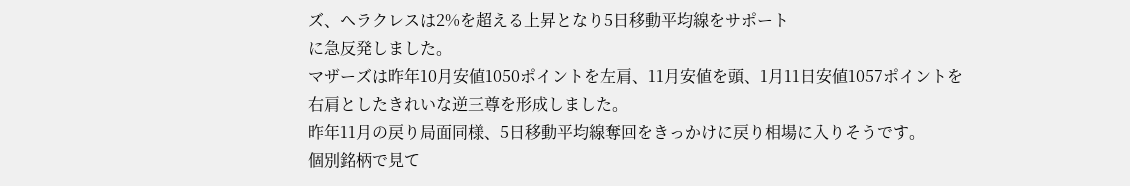ズ、ヘラクレスは2%を超える上昇となり5日移動平均線をサポート
に急反発しました。
マザーズは昨年10月安値1050ポイントを左肩、11月安値を頭、1月11日安値1057ポイントを
右肩としたきれいな逆三尊を形成しました。
昨年11月の戻り局面同様、5日移動平均線奪回をきっかけに戻り相場に入りそうです。
個別銘柄で見て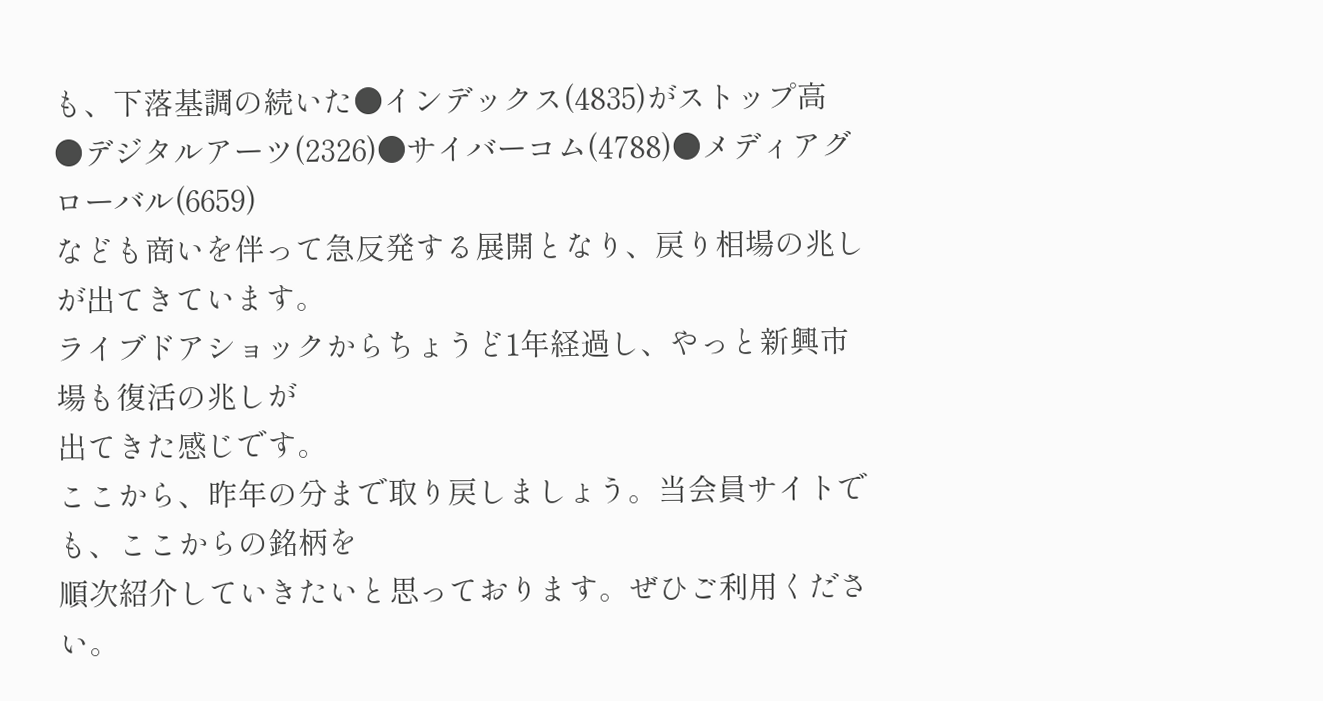も、下落基調の続いた●インデックス(4835)がストップ高
●デジタルアーツ(2326)●サイバーコム(4788)●メディアグローバル(6659)
なども商いを伴って急反発する展開となり、戻り相場の兆しが出てきています。
ライブドアショックからちょうど1年経過し、やっと新興市場も復活の兆しが
出てきた感じです。
ここから、昨年の分まで取り戻しましょう。当会員サイトでも、ここからの銘柄を
順次紹介していきたいと思っております。ぜひご利用ください。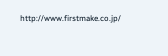http://www.firstmake.co.jp/